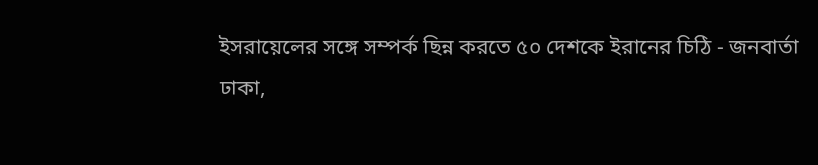ইসরায়েলের সঙ্গে সম্পর্ক ছিন্ন করতে ৫০ দেশকে ইরানের চিঠি - জনবার্তা
ঢাকা,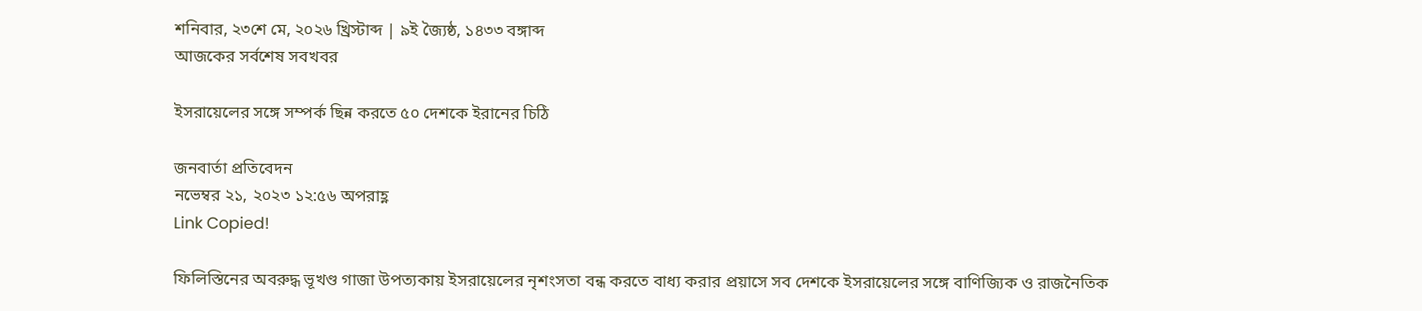শনিবার, ২৩শে মে, ২০২৬ খ্রিস্টাব্দ | ৯ই জ্যৈষ্ঠ, ১৪৩৩ বঙ্গাব্দ
আজকের সর্বশেষ সবখবর

ইসরায়েলের সঙ্গে সম্পর্ক ছিন্ন করতে ৫০ দেশকে ইরানের চিঠি

জনবার্তা প্রতিবেদন
নভেম্বর ২১, ২০২৩ ১২:৫৬ অপরাহ্ণ
Link Copied!

ফিলিস্তিনের অবরুদ্ধ ভূখণ্ড গাজা উপত্যকায় ইসরায়েলের নৃশংসতা বন্ধ করতে বাধ্য করার প্রয়াসে সব দেশকে ইসরায়েলের সঙ্গে বাণিজ্যিক ও রাজনৈতিক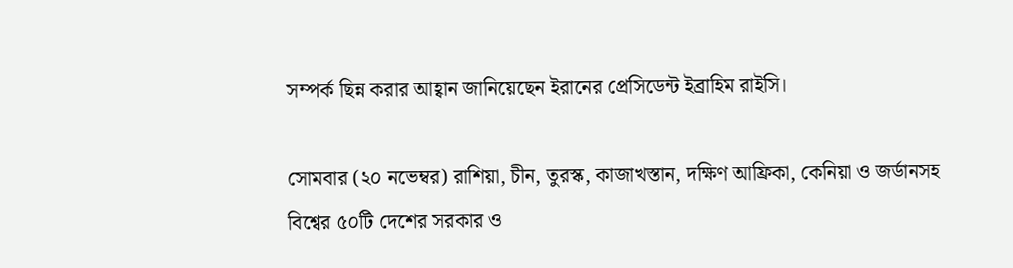সম্পর্ক ছিন্ন করার আহ্বান জানিয়েছেন ইরানের প্রেসিডেন্ট ইব্রাহিম রাইসি।

সোমবার (২০ নভেম্বর) রাশিয়া, চীন, তুরস্ক, কাজাখস্তান, দক্ষিণ আফ্রিকা, কেনিয়া ও জর্ডানসহ বিশ্বের ৫০টি দেশের সরকার ও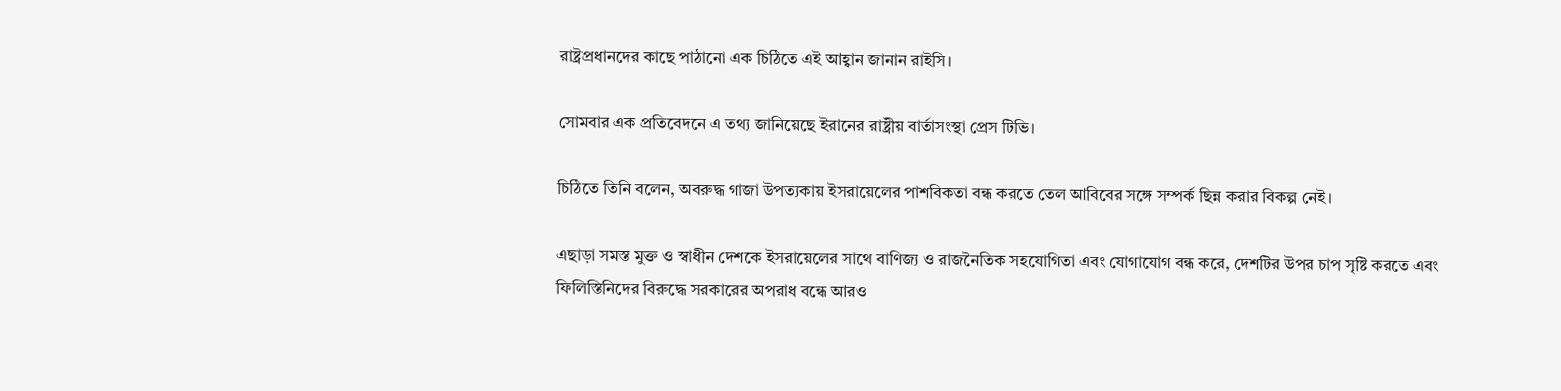রাষ্ট্রপ্রধানদের কাছে পাঠানো এক চিঠিতে এই আহ্বান জানান রাইসি।

সোমবার এক প্রতিবেদনে এ তথ্য জানিয়েছে ইরানের রাষ্ট্রীয় বার্তাসংস্থা প্রেস টিভি।

চিঠিতে তিনি বলেন, অবরুদ্ধ গাজা উপত্যকায় ইসরায়েলের পাশবিকতা বন্ধ করতে তেল আবিবের সঙ্গে সম্পর্ক ছিন্ন করার বিকল্প নেই।

এছাড়া সমস্ত মুক্ত ও স্বাধীন দেশকে ইসরায়েলের সাথে বাণিজ্য ও রাজনৈতিক সহযোগিতা এবং যোগাযোগ বন্ধ করে, দেশটির উপর চাপ সৃষ্টি করতে এবং ফিলিস্তিনিদের বিরুদ্ধে সরকারের অপরাধ বন্ধে আরও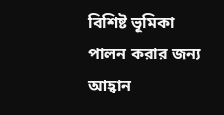বিশিষ্ট ভূমিকা পালন করার জন্য আহ্বান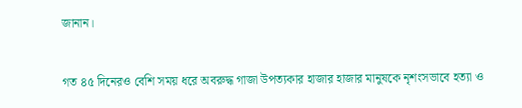জানান।

গত ৪৫ দিনেরও বেশি সময় ধরে অবরুদ্ধ গাজা উপত্যকার হাজার হাজার মানুষকে নৃশংসভাবে হত্যা ও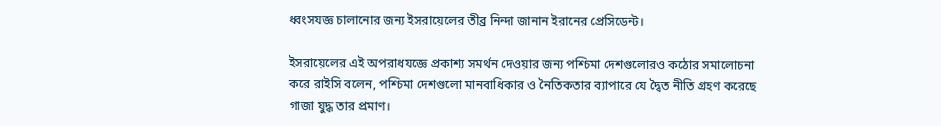ধ্বংসযজ্ঞ চালানোর জন্য ইসরায়েলের তীব্র নিন্দা জানান ইরানের প্রেসিডেন্ট।

ইসরায়েলের এই অপরাধযজ্ঞে প্রকাশ্য সমর্থন দেওয়ার জন্য পশ্চিমা দেশগুলোরও কঠোর সমালোচনা করে রাইসি বলেন, পশ্চিমা দেশগুলো মানবাধিকার ও নৈতিকতার ব্যাপারে যে দ্বৈত নীতি গ্রহণ করেছে গাজা যুদ্ধ তার প্রমাণ।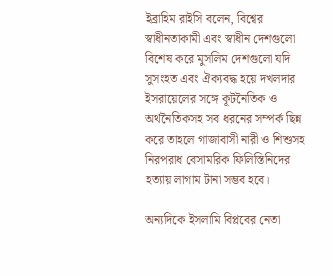ইব্রাহিম রাইসি বলেন, বিশ্বের স্বাধীনতাকামী এবং স্বাধীন দেশগুলো বিশেষ করে মুসলিম দেশগুলো যদি সুসংহত এবং ঐক্যবদ্ধ হয়ে দখলদার ইসরায়েলের সঙ্গে কূটনৈতিক ও অর্থনৈতিকসহ সব ধরনের সম্পর্ক ছিন্ন করে তাহলে গাজাবাসী নারী ও শিশুসহ নিরপরাধ বেসামরিক ফিলিস্তিনিদের হত্যায় লাগাম টানা সম্ভব হবে।

অন্যদিকে ইসলামি বিপ্লবের নেতা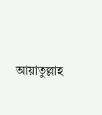আয়াতুল্লাহ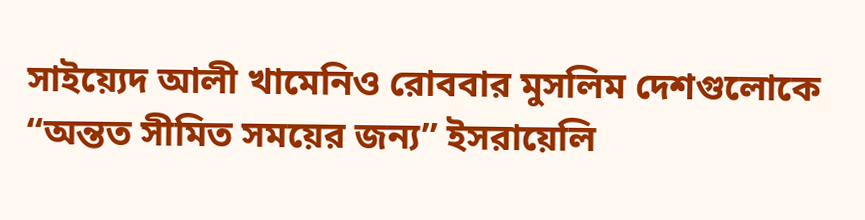সাইয়্যেদ আলী খামেনিও রোববার মুসলিম দেশগুলোকে “অন্তত সীমিত সময়ের জন্য” ইসরায়েলি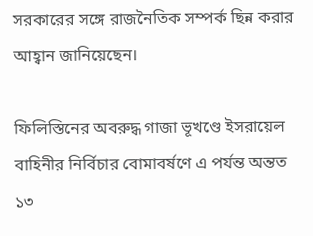সরকারের সঙ্গে রাজনৈতিক সম্পর্ক ছিন্ন করার আহ্বান জানিয়েছেন।

ফিলিস্তিনের অবরুদ্ধ গাজা ভূখণ্ডে ইসরায়েল বাহিনীর নির্বিচার বোমাবর্ষণে এ পর্যন্ত অন্তত ১৩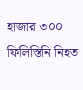হাজার ৩০০ ফিলিস্তিনি নিহত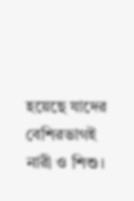হয়েছে যাদের বেশিরভাগই নারী ও শিশু।